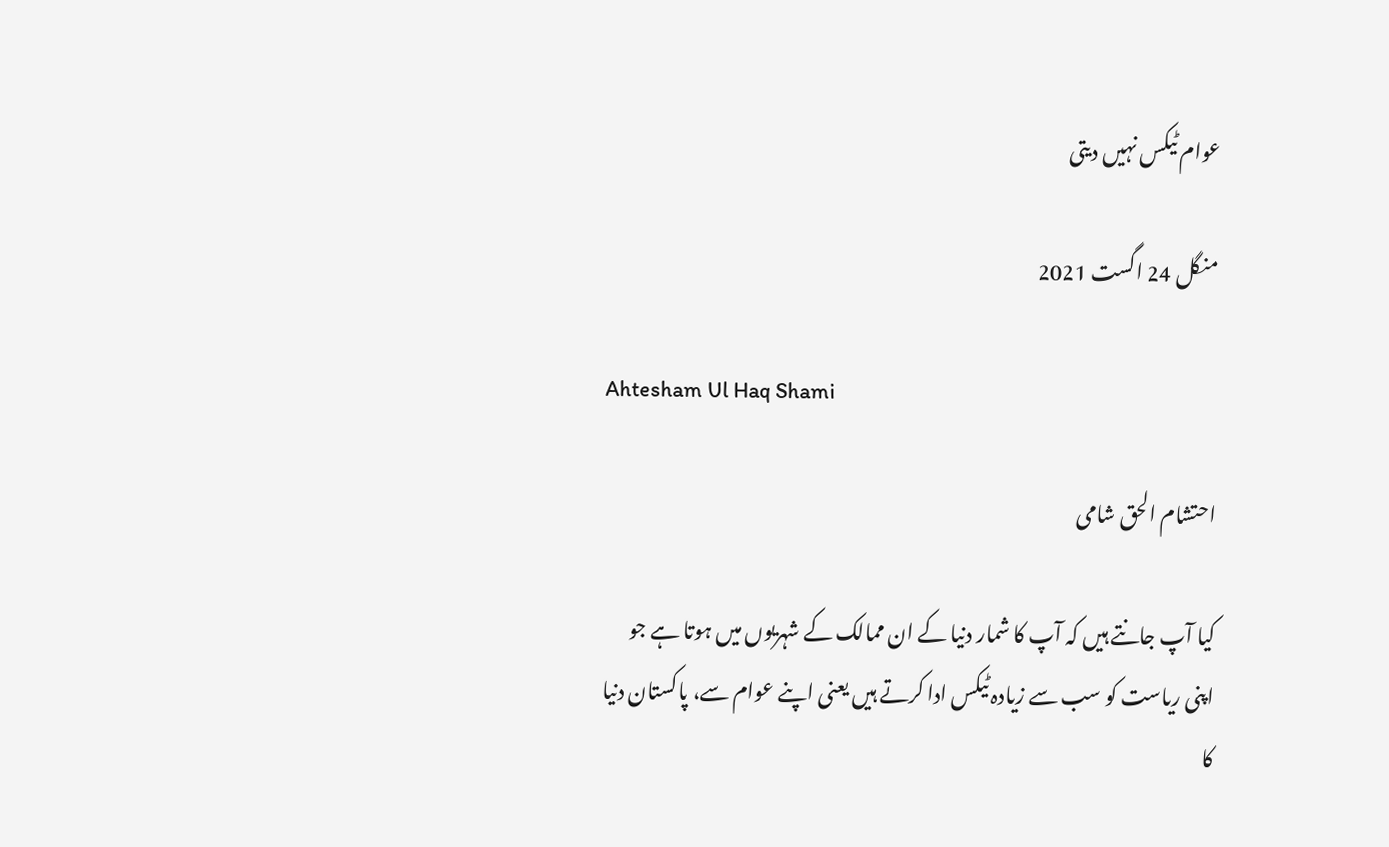عوام ٹیکس نہیں دیتی

منگل 24 اگست 2021

Ahtesham Ul Haq Shami

احتشام الحق شامی

کیا آپ جانتے ہیں کہ آپ کا شمار دنیا کے ان ممالک کے شہریوں میں ہوتا ہے جو اپنی ریاست کو سب سے زیادہ ٹیکس ادا کرتے ہیں یعنی اپنے عوام سے، پاکستان دنیا کا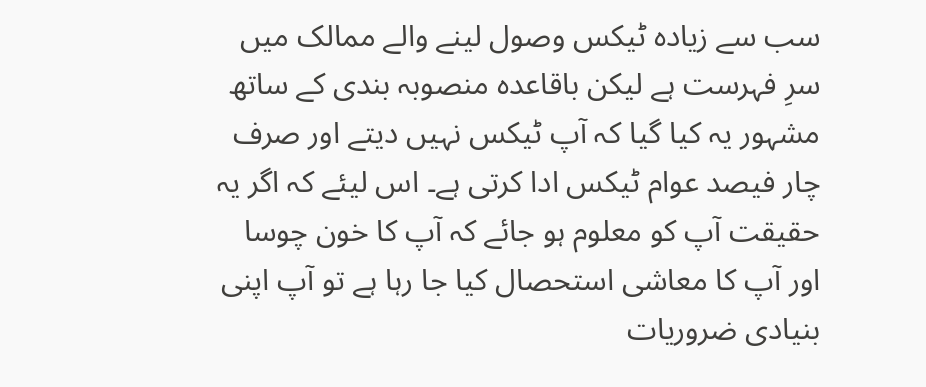سب سے زیادہ ٹیکس وصول لینے والے ممالک میں سرِ فہرست ہے لیکن باقاعدہ منصوبہ بندی کے ساتھ مشہور یہ کیا گیا کہ آپ ٹیکس نہیں دیتے اور صرف چار فیصد عوام ٹیکس ادا کرتی ہے۔ اس لیئے کہ اگر یہ حقیقت آپ کو معلوم ہو جائے کہ آپ کا خون چوسا اور آپ کا معاشی استحصال کیا جا رہا ہے تو آپ اپنی بنیادی ضروریات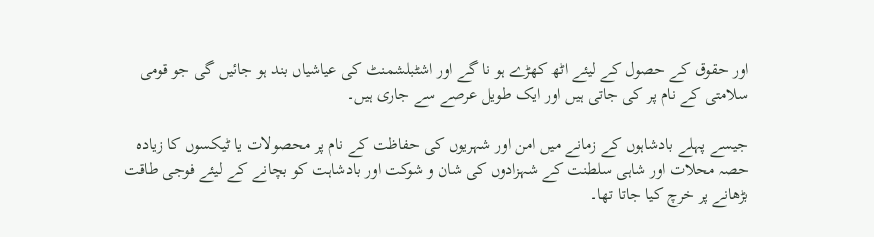اور حقوق کے حصول کے لیئے اٹھ کھڑے ہو نا گے اور اشٹبلشمنٹ کی عیاشیاں بند ہو جائیں گی جو قومی سلامتی کے نام پر کی جاتی ہیں اور ایک طویل عرصے سے جاری ہیں۔

جیسے پہلے بادشاہوں کے زمانے میں امن اور شہریوں کی حفاظت کے نام پر محصولات یا ٹیکسوں کا زیادہ حصہ محلات اور شاہی سلطنت کے شہزادوں کی شان و شوکت اور بادشاہت کو بچانے کے لیئے فوجی طاقت بڑھانے پر خرچ کیا جاتا تھا۔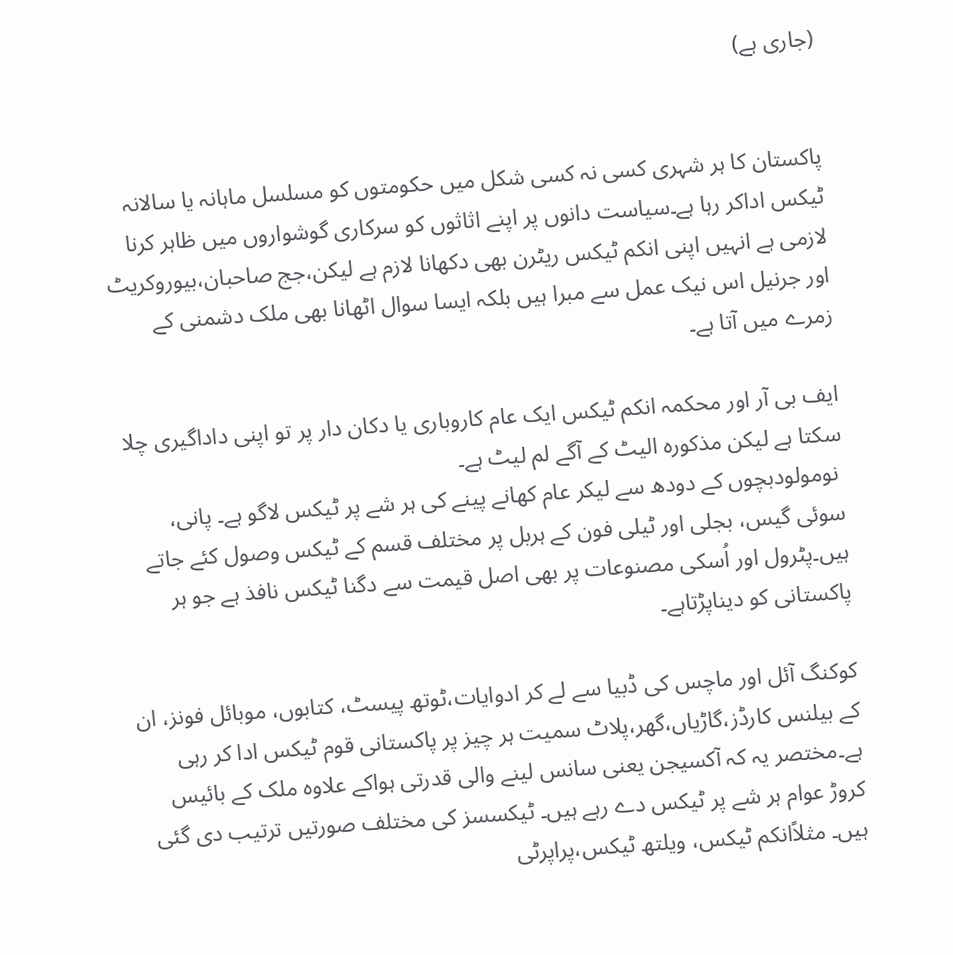(جاری ہے)


پاکستان کا ہر شہری کسی نہ کسی شکل میں حکومتوں کو مسلسل ماہانہ یا سالانہ ٹیکس اداکر رہا ہے۔سیاست دانوں پر اپنے اثاثوں کو سرکاری گوشواروں میں ظاہر کرنا لازمی ہے انہیں اپنی انکم ٹیکس ریٹرن بھی دکھانا لازم ہے لیکن،جج صاحبان،بیوروکریٹ اور جرنیل اس نیک عمل سے مبرا ہیں بلکہ ایسا سوال اٹھانا بھی ملک دشمنی کے زمرے میں آتا ہے۔

ایف بی آر اور محکمہ انکم ٹیکس ایک عام کاروباری یا دکان دار پر تو اپنی داداگیری چلا سکتا ہے لیکن مذکورہ الیٹ کے آگے لم لیٹ ہے۔
 نومولودبچوں کے دودھ سے لیکر عام کھانے پینے کی ہر شے پر ٹیکس لاگو ہے۔ پانی، سوئی گیس، بجلی اور ٹیلی فون کے ہربل پر مختلف قسم کے ٹیکس وصول کئے جاتے ہیں۔پٹرول اور اُسکی مصنوعات پر بھی اصل قیمت سے دگنا ٹیکس نافذ ہے جو ہر پاکستانی کو دیناپڑتاہے۔

کوکنگ آئل اور ماچس کی ڈبیا سے لے کر ادوایات،ٹوتھ پیسٹ، کتابوں، موبائل فونز، ان کے بیلنس کارڈز،گاڑیاں،گھر،پلاٹ سمیت ہر چیز پر پاکستانی قوم ٹیکس ادا کر رہی ہے۔مختصر یہ کہ آکسیجن یعنی سانس لینے والی قدرتی ہواکے علاوہ ملک کے بائیس کروڑ عوام ہر شے پر ٹیکس دے رہے ہیں۔ ٹیکسسز کی مختلف صورتیں ترتیب دی گئی ہیں۔ مثلاًانکم ٹیکس، ویلتھ ٹیکس،پراپرٹی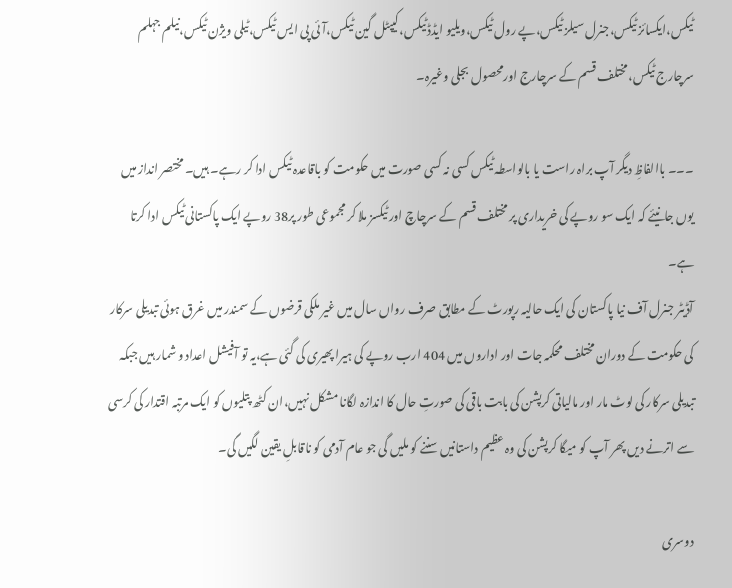ٹیکس،ایکسائز ٹیکس،جنرل سیلز ٹیکس،پے رول ٹیکس،ویلیو ایڈڈ ٹیکس،کیپٹل گین ٹیکس،آئی پی ایس ٹیکس،ٹیلی ویژن ٹیکس،نیلم جہلم سرچارج ٹیکس،مختلف قسم کے سرچارج اورمحصول بجلی وغیرہ۔

۔۔۔ باالفاظِ دیگر آپ براہ راست یا بالواسطہ ٹیکس کسی نہ کسی صورت میں حکومت کو باقاعدہ ٹیکس ادا کر رہے۔ ہیں۔ مختصر انداز میں یوں جانیئے کہ ایک سو روپے کی خریداری پر مختلف قسم کے سرچاچ اور ٹیکسز ملا کر مجموعی طور پر38 روپے ایک پاکستانی ٹیکس ادا کرتا ہے۔
آڈیٹر جنرل آف نیا پاکستان کی ایک حالیہ رپورٹ کے مطابق صرف رواں سال میں غیر ملکی قرضوں کے سمندر میں غرق ہوئی تبدیلی سرکار کی حکومت کے دوران مختلف محکمہ جات اور اداروں میں 404 ارب روپے کی ہیرا پھیری کی گئی ہے،یہ تو آفیشل اعداد و شمار ہیں جبکہ تبدیلی سرکار کی لوٹ مار اور مالیاتی کرپشن کی بابت باقی کی صورتِ حال کا اندازہ لگانا مشکل نہیں،ان کٹھ پتلیوں کو ایک مرتبہ اقتدار کی کرسی سے اترنے دیں پھر آپ کو میگا کرپشن کی وہ عظیم داستانیں سننے کو ملیں گی جو عام آدمی کو ناقابلِ یقین لگیں گی۔

دوسری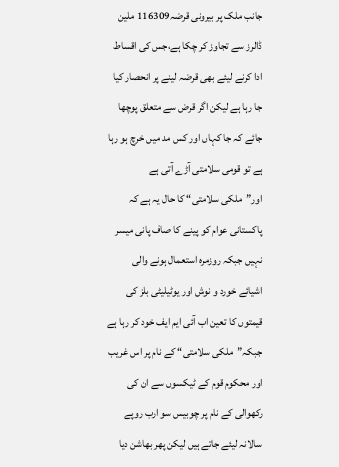جانب ملک پر بیرونی قرضہ116309 ملین ڈالرز سے تجاوز کر چکا ہے،جس کی اقساط ادا کرنے لیئے بھی قرضہ لینے پر انحصار کیا جا رہا ہے لیکن اگر قرض سے متعلق پوچھا جائے کہ جا کہاں اور کس مد میں خرچ ہو رہا ہے تو قومی سلامتی آڑے آتی ہے اور”ملکی سلامتی“ کا حال یہ ہے کہ پاکستانی عوام کو پینے کا صاف پانی میسر نہیں جبکہ روزمرہ استعمال ہونے والی اشیائے خورد و نوش اور یوٹیلیٹی بلز کی قیمتوں کا تعین اب آئی ایم ایف خود کر رہا ہے جبکہ”ملکی سلامتی“ کے نام پر اس غریب اور محکوم قوم کے ٹیکسوں سے ان کی رکھوالی کے نام پر چوبیس سو ارب روپے سالانہ لیئے جاتے ہیں لیکن پھر بھاشن دیا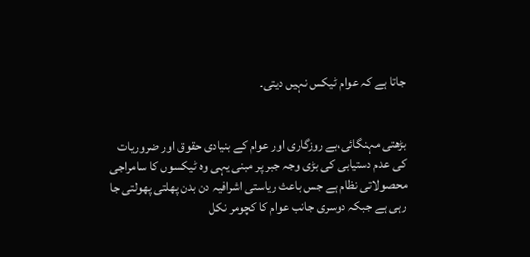جاتا ہے کہ عوام ٹیکس نہیں دیتی۔


بڑھتی مہنگائی،بے روزگاری اور عوام کے بنیادی حقوق اور ضروریات کی عدم دستیابی کی بڑی وجہ جبر پر مبنی یہی وہ ٹیکسوں کا سامراجی محصولاتی نظام ہے جس باعث ریاستی اشرافیہ دن بدن پھلتی پھولتی جا رہی ہے جبکہ دوسری جانب عوام کا کچومر نکل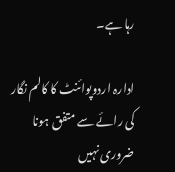رہا ہے۔

ادارہ اردوپوائنٹ کا کالم نگار کی رائے سے متفق ہونا ضروری نہیں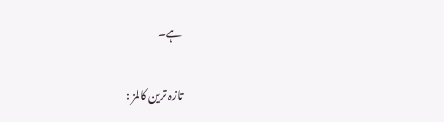ہے۔

تازہ ترین کالمز :